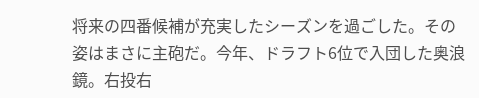将来の四番候補が充実したシーズンを過ごした。その姿はまさに主砲だ。今年、ドラフト6位で入団した奥浪鏡。右投右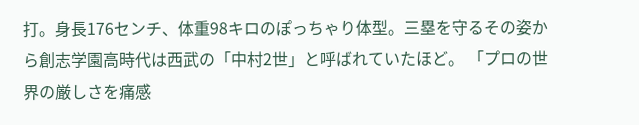打。身長176センチ、体重98キロのぽっちゃり体型。三塁を守るその姿から創志学園高時代は西武の「中村2世」と呼ばれていたほど。 「プロの世界の厳しさを痛感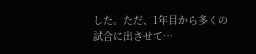した。ただ、1年目から多くの試合に出させて…